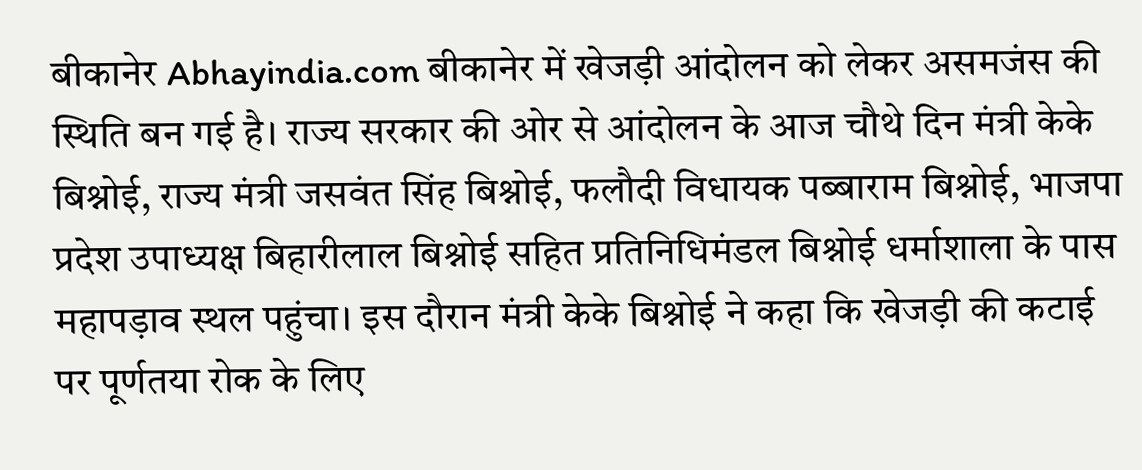बीकानेर Abhayindia.com बीकानेर में खेजड़ी आंदोलन को लेकर असमजंस की स्थिति बन गई है। राज्य सरकार की ओर से आंदोलन के आज चौथे दिन मंत्री केके बिश्नोई, राज्य मंत्री जसवंत सिंह बिश्नोई, फलौदी विधायक पब्बाराम बिश्नोई, भाजपा प्रदेश उपाध्यक्ष बिहारीलाल बिश्नोई सहित प्रतिनिधिमंडल बिश्नोई धर्माशाला के पास महापड़ाव स्थल पहुंचा। इस दौरान मंत्री केके बिश्नोई ने कहा कि खेजड़ी की कटाई पर पूर्णतया रोक के लिए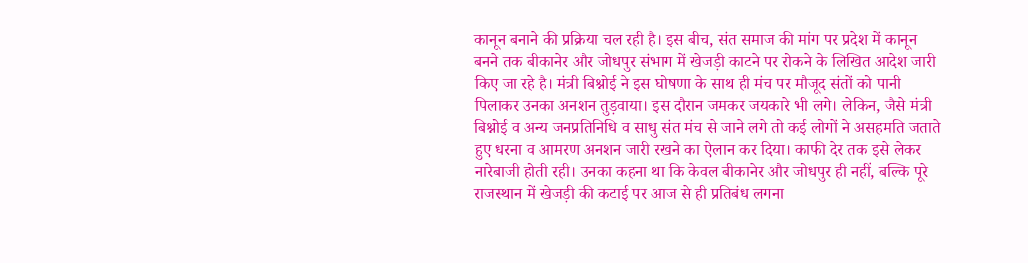कानून बनाने की प्रक्रिया चल रही है। इस बीच, संत समाज की मांग पर प्रदेश में कानून बनने तक बीकानेर और जोधपुर संभाग में खेजड़ी काटने पर रोकने के लिखित आदेश जारी किए जा रहे है। मंत्री बिश्नोई ने इस घोषणा के साथ ही मंच पर मौजूद संतों को पानी पिलाकर उनका अनशन तुड़वाया। इस दौरान जमकर जयकारे भी लगे। लेकिन, जैसे मंत्री बिश्नोई व अन्य जनप्रतिनिधि व साधु संत मंच से जाने लगे तो कई लोगों ने असहमति जताते हुए धरना व आमरण अनशन जारी रखने का ऐलान कर दिया। काफी देर तक इसे लेकर नारेबाजी होती रही। उनका कहना था कि केवल बीकानेर और जोधपुर ही नहीं, बल्कि पूरे राजस्थान में खेजड़ी की कटाई पर आज से ही प्रतिबंध लगना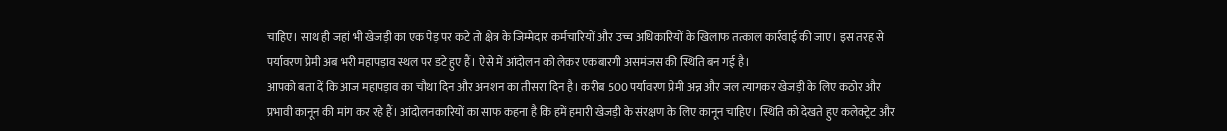चाहिए। साथ ही जहां भी खेजड़ी का एक पेड़ पर कटे तो क्षेत्र के जिम्मेदार कर्मचारियों और उच्च अधिकारियों के खिलाफ तत्काल कार्रवाई की जाए। इस तरह से पर्यावरण प्रेमी अब भरी महापड़ाव स्थल पर डटे हुए हैं। ऐसे में आंदोलन को लेकर एकबारगी असमंजस की स्थिति बन गई है।
आपको बता दें कि आज महापड़ाव का चौथा दिन और अनशन का तीसरा दिन है। करीब 500 पर्यावरण प्रेमी अन्न और जल त्यागकर खेजड़ी के लिए कठोर और प्रभावी कानून की मांग कर रहे हैं। आंदोलनकारियों का साफ कहना है कि हमें हमारी खेजड़ी के संरक्षण के लिए कानून चाहिए। स्थिति को देखते हुए कलेक्ट्रेट और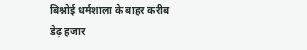बिश्नोई धर्मशाला के बाहर करीब डेढ़ हजार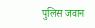पुलिस जवान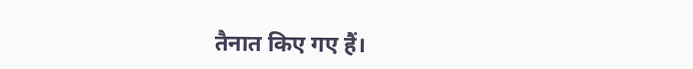तैनात किए गए हैं।